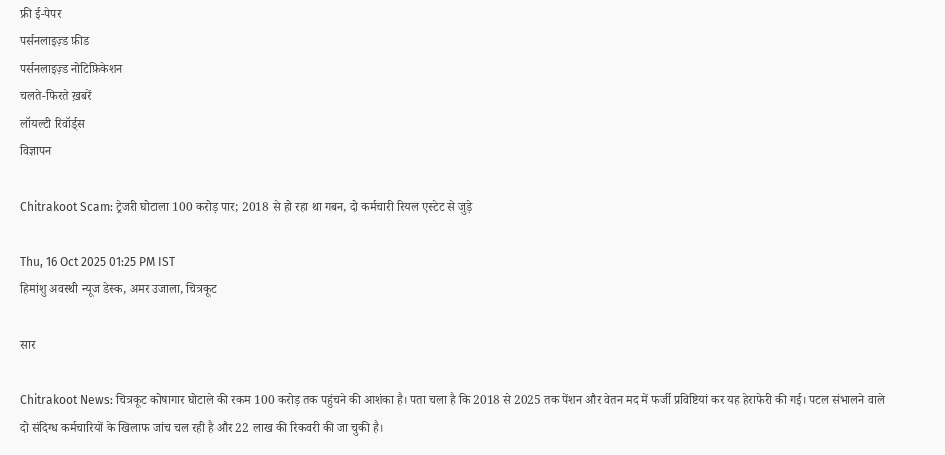फ्री ई-पेपर
पर्सनलाइज़्ड फ़ीड
पर्सनलाइज़्ड नोटिफ़िकेशन
चलते-फिरते ख़बरें
लॉयल्टी रिवॉर्ड्स
विज्ञापन

Chitrakoot Scam: ट्रेजरी घोटाला 100 करोड़ पार; 2018 से हो रहा था गबन, दो कर्मचारी रियल एस्टेट से जुड़े

Thu, 16 Oct 2025 01:25 PM IST
हिमांशु अवस्थी न्यूज डेस्क, अमर उजाला, चित्रकूट

सार

Chitrakoot News: चित्रकूट कोषागार घोटाले की रकम 100 करोड़ तक पहुंचने की आशंका है। पता चला है कि 2018 से 2025 तक पेंशन और वेतन मद में फर्जी प्रविष्टियां कर यह हेराफेरी की गई। पटल संभालने वाले दो संदिग्ध कर्मचारियों के खिलाफ जांच चल रही है और 22 लाख की रिकवरी की जा चुकी है।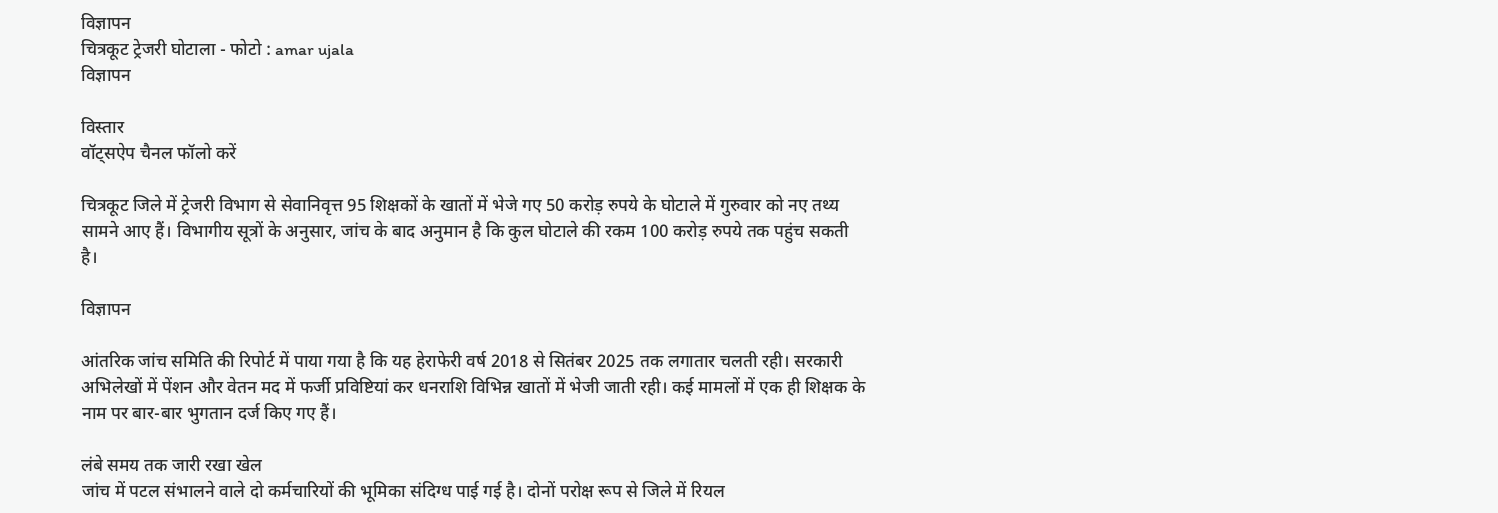विज्ञापन
चित्रकूट ट्रेजरी घोटाला - फोटो : amar ujala
विज्ञापन

विस्तार
वॉट्सऐप चैनल फॉलो करें

चित्रकूट जिले में ट्रेजरी विभाग से सेवानिवृत्त 95 शिक्षकों के खातों में भेजे गए 50 करोड़ रुपये के घोटाले में गुरुवार को नए तथ्य सामने आए हैं। विभागीय सूत्रों के अनुसार, जांच के बाद अनुमान है कि कुल घोटाले की रकम 100 करोड़ रुपये तक पहुंच सकती है।

विज्ञापन

आंतरिक जांच समिति की रिपोर्ट में पाया गया है कि यह हेराफेरी वर्ष 2018 से सितंबर 2025 तक लगातार चलती रही। सरकारी अभिलेखों में पेंशन और वेतन मद में फर्जी प्रविष्टियां कर धनराशि विभिन्न खातों में भेजी जाती रही। कई मामलों में एक ही शिक्षक के नाम पर बार-बार भुगतान दर्ज किए गए हैं।

लंबे समय तक जारी रखा खेल
जांच में पटल संभालने वाले दो कर्मचारियों की भूमिका संदिग्ध पाई गई है। दोनों परोक्ष रूप से जिले में रियल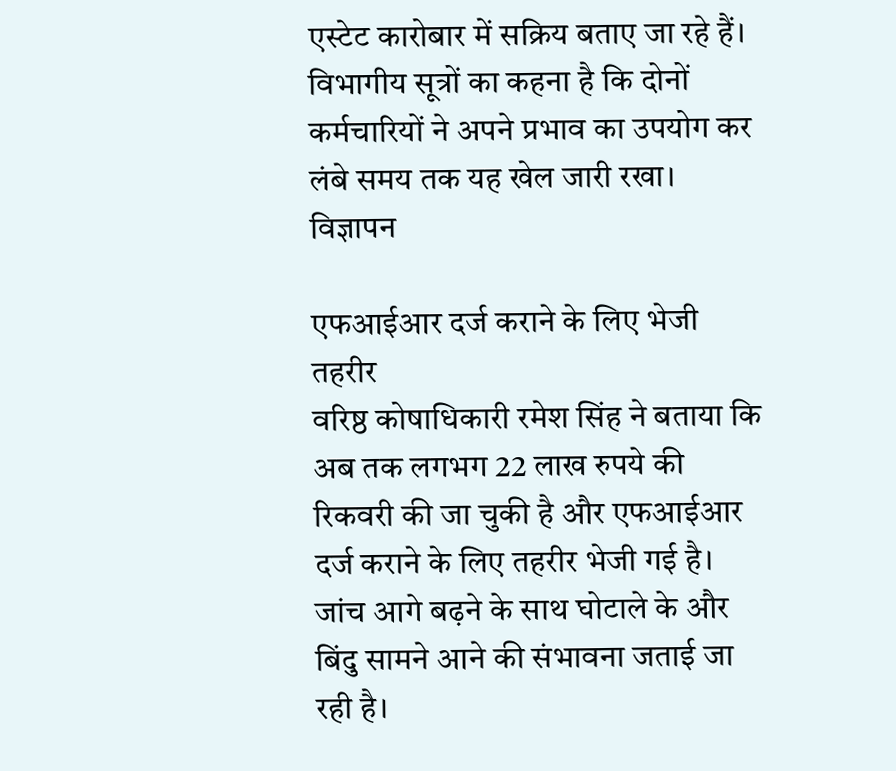एस्टेट कारोबार में सक्रिय बताए जा रहे हैं। विभागीय सूत्रों का कहना है कि दोनों कर्मचारियों ने अपने प्रभाव का उपयोग कर लंबे समय तक यह खेल जारी रखा।
विज्ञापन

एफआईआर दर्ज कराने के लिए भेजी तहरीर
वरिष्ठ कोषाधिकारी रमेश सिंह ने बताया कि अब तक लगभग 22 लाख रुपये की रिकवरी की जा चुकी है और एफआईआर दर्ज कराने के लिए तहरीर भेजी गई है। जांच आगे बढ़ने के साथ घोटाले के और बिंदु सामने आने की संभावना जताई जा रही है।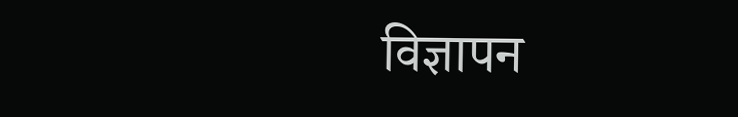विज्ञापन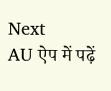Next
AU ऐप में पढ़ें